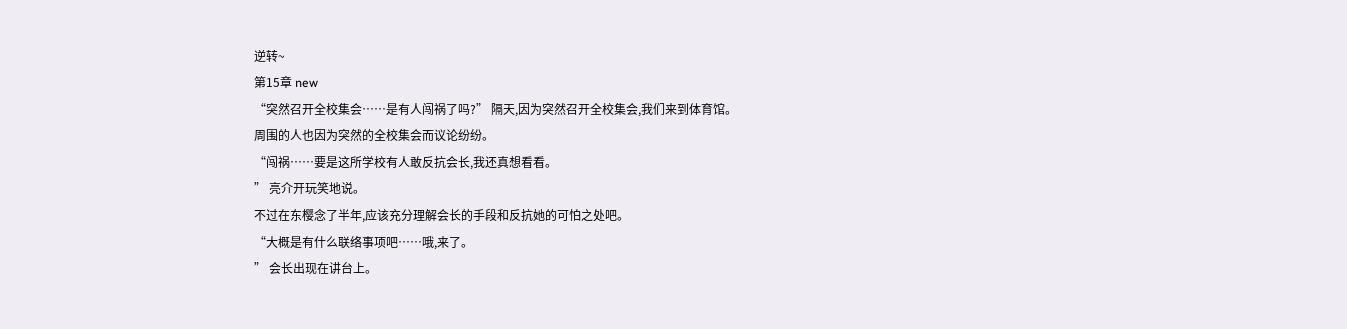逆转~
第15章 new
“突然召开全校集会……是有人闯祸了吗?” 隔天,因为突然召开全校集会,我们来到体育馆。
周围的人也因为突然的全校集会而议论纷纷。
“闯祸……要是这所学校有人敢反抗会长,我还真想看看。
” 亮介开玩笑地说。
不过在东樱念了半年,应该充分理解会长的手段和反抗她的可怕之处吧。
“大概是有什么联络事项吧……哦,来了。
” 会长出现在讲台上。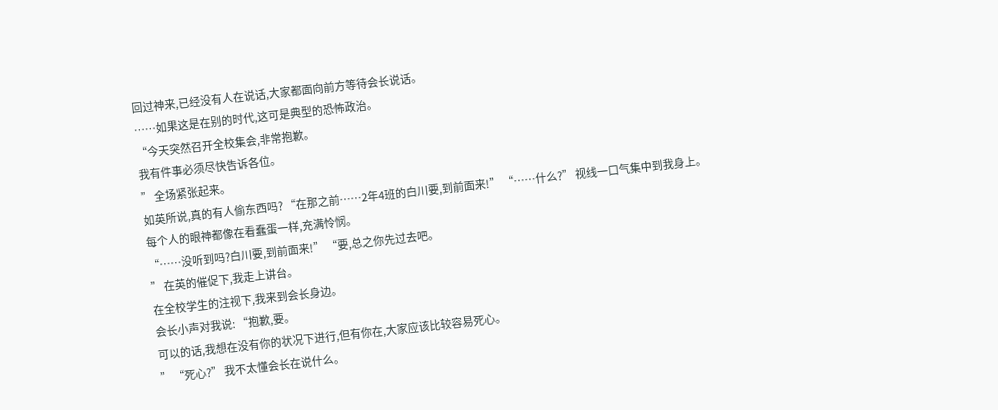回过神来,已经没有人在说话,大家都面向前方等待会长说话。
……如果这是在别的时代,这可是典型的恐怖政治。
“今天突然召开全校集会,非常抱歉。
我有件事必须尽快告诉各位。
” 全场紧张起来。
如英所说,真的有人偷东西吗? “在那之前……2年4班的白川要,到前面来!” “……什么?” 视线一口气集中到我身上。
每个人的眼神都像在看蠢蛋一样,充满怜悯。
“……没听到吗?白川要,到前面来!” “要,总之你先过去吧。
” 在英的催促下,我走上讲台。
在全校学生的注视下,我来到会长身边。
会长小声对我说: “抱歉,要。
可以的话,我想在没有你的状况下进行,但有你在,大家应该比较容易死心。
” “死心?” 我不太懂会长在说什么。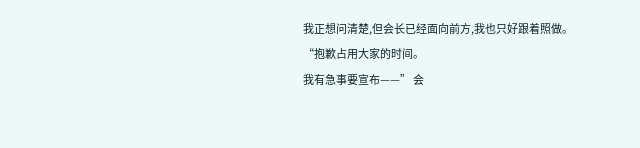我正想问清楚,但会长已经面向前方,我也只好跟着照做。
“抱歉占用大家的时间。
我有急事要宣布——” 会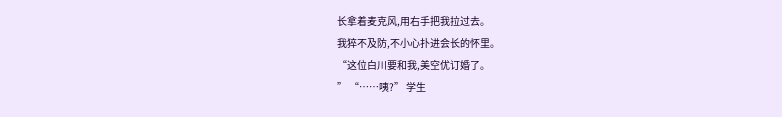长拿着麦克风,用右手把我拉过去。
我猝不及防,不小心扑进会长的怀里。
“这位白川要和我,美空优订婚了。
” “……咦?” 学生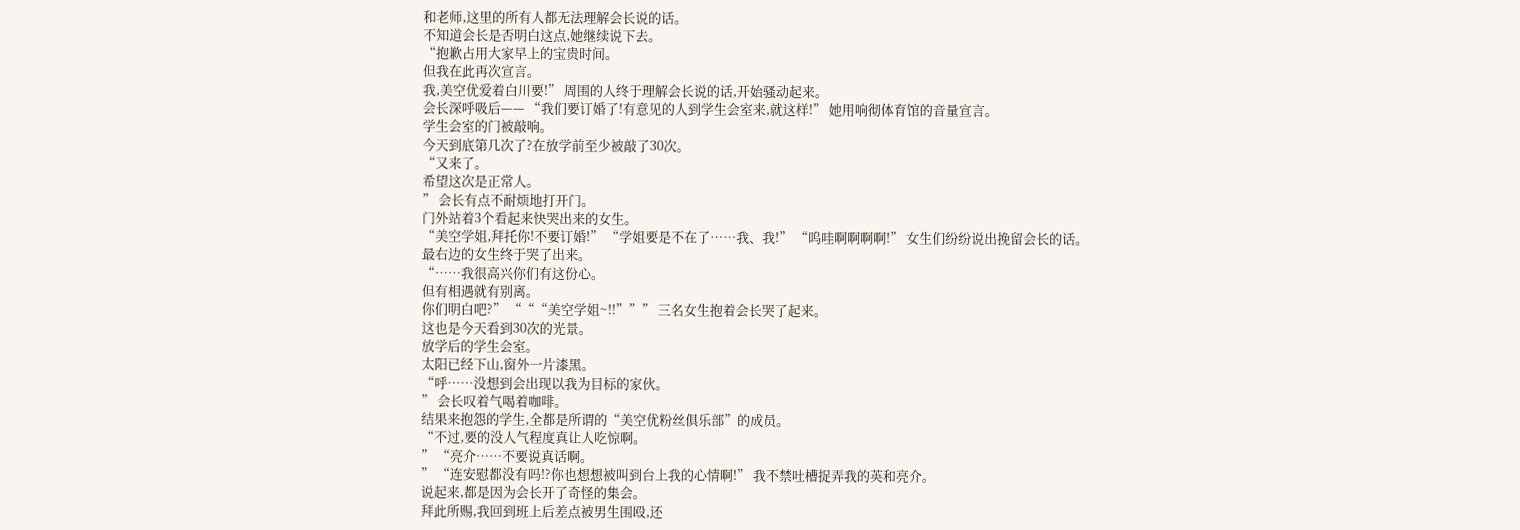和老师,这里的所有人都无法理解会长说的话。
不知道会长是否明白这点,她继续说下去。
“抱歉占用大家早上的宝贵时间。
但我在此再次宣言。
我,美空优爱着白川要!” 周围的人终于理解会长说的话,开始骚动起来。
会长深呼吸后—— “我们要订婚了!有意见的人到学生会室来,就这样!” 她用响彻体育馆的音量宣言。
学生会室的门被敲响。
今天到底第几次了?在放学前至少被敲了30次。
“又来了。
希望这次是正常人。
” 会长有点不耐烦地打开门。
门外站着3个看起来快哭出来的女生。
“美空学姐,拜托你!不要订婚!” “学姐要是不在了……我、我!” “呜哇啊啊啊啊!” 女生们纷纷说出挽留会长的话。
最右边的女生终于哭了出来。
“……我很高兴你们有这份心。
但有相遇就有别离。
你们明白吧?” “““美空学姐~!!””” 三名女生抱着会长哭了起来。
这也是今天看到30次的光景。
放学后的学生会室。
太阳已经下山,窗外一片漆黑。
“呼……没想到会出现以我为目标的家伙。
” 会长叹着气喝着咖啡。
结果来抱怨的学生,全都是所谓的“美空优粉丝俱乐部”的成员。
“不过,要的没人气程度真让人吃惊啊。
” “亮介……不要说真话啊。
” “连安慰都没有吗!?你也想想被叫到台上我的心情啊!” 我不禁吐槽捉弄我的英和亮介。
说起来,都是因为会长开了奇怪的集会。
拜此所赐,我回到班上后差点被男生围殴,还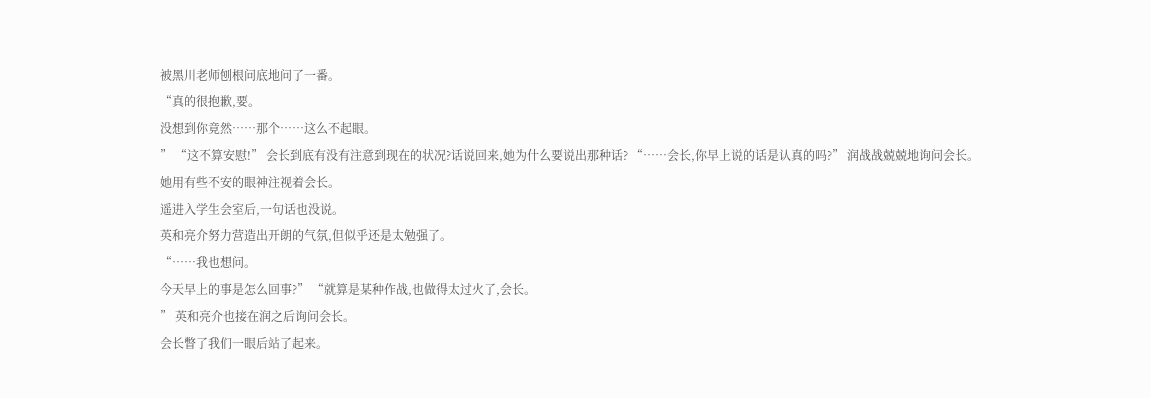被黑川老师刨根问底地问了一番。
“真的很抱歉,要。
没想到你竟然……那个……这么不起眼。
” “这不算安慰!” 会长到底有没有注意到现在的状况?话说回来,她为什么要说出那种话? “……会长,你早上说的话是认真的吗?” 润战战兢兢地询问会长。
她用有些不安的眼神注视着会长。
遥进入学生会室后,一句话也没说。
英和亮介努力营造出开朗的气氛,但似乎还是太勉强了。
“……我也想问。
今天早上的事是怎么回事?” “就算是某种作战,也做得太过火了,会长。
” 英和亮介也接在润之后询问会长。
会长瞥了我们一眼后站了起来。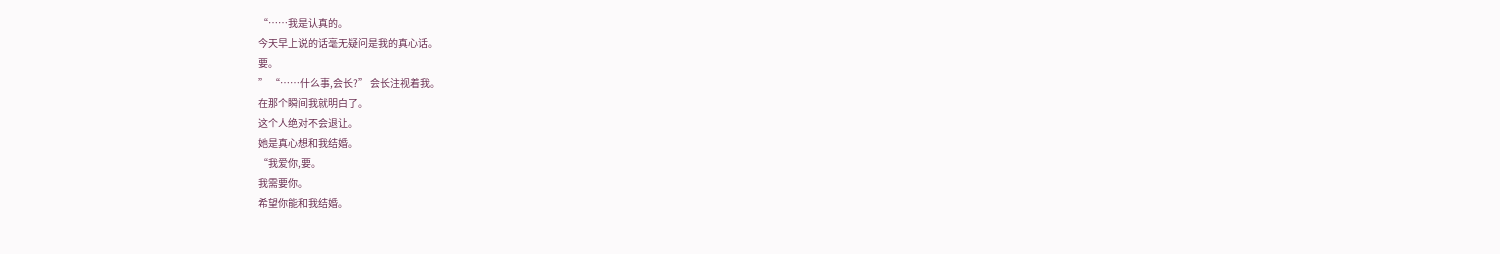“……我是认真的。
今天早上说的话毫无疑问是我的真心话。
要。
” “……什么事,会长?” 会长注视着我。
在那个瞬间我就明白了。
这个人绝对不会退让。
她是真心想和我结婚。
“我爱你,要。
我需要你。
希望你能和我结婚。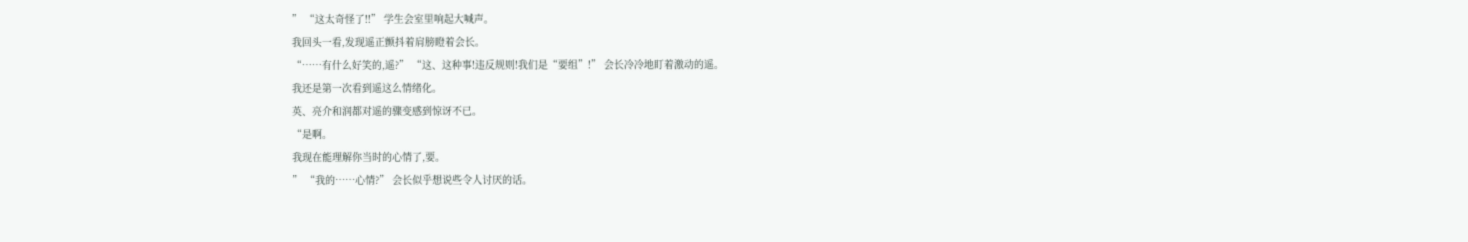” “这太奇怪了!!” 学生会室里响起大喊声。
我回头一看,发现遥正颤抖着肩膀瞪着会长。
“……有什么好笑的,遥?” “这、这种事!违反规则!我们是“要组”!” 会长冷冷地盯着激动的遥。
我还是第一次看到遥这么情绪化。
英、亮介和润都对遥的骤变感到惊讶不已。
“是啊。
我现在能理解你当时的心情了,要。
” “我的……心情?” 会长似乎想说些令人讨厌的话。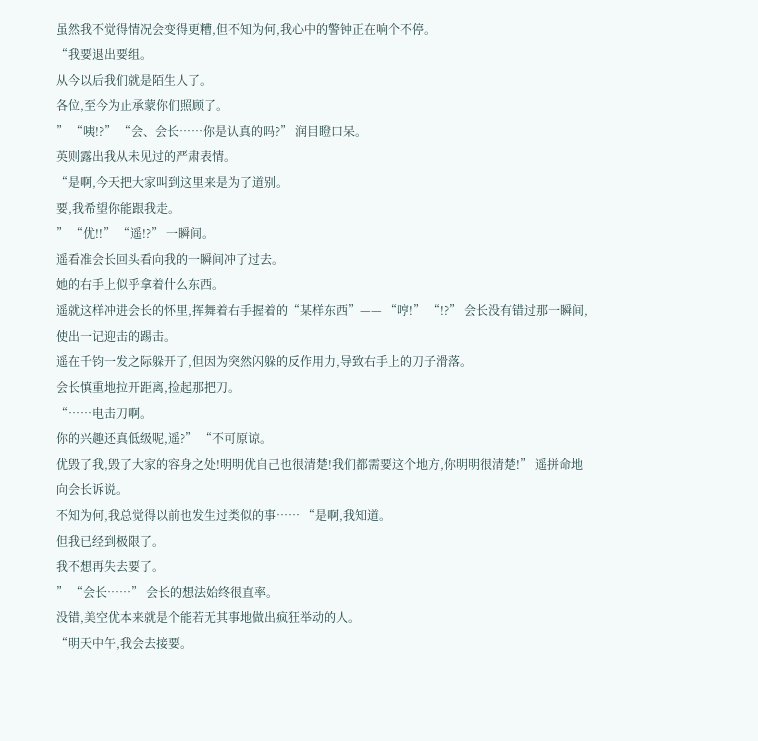虽然我不觉得情况会变得更糟,但不知为何,我心中的警钟正在响个不停。
“我要退出要组。
从今以后我们就是陌生人了。
各位,至今为止承蒙你们照顾了。
” “咦!?” “会、会长……你是认真的吗?” 润目瞪口呆。
英则露出我从未见过的严肃表情。
“是啊,今天把大家叫到这里来是为了道别。
要,我希望你能跟我走。
” “优!!” “遥!?” 一瞬间。
遥看准会长回头看向我的一瞬间冲了过去。
她的右手上似乎拿着什么东西。
遥就这样冲进会长的怀里,挥舞着右手握着的“某样东西”—— “哼!” “!?” 会长没有错过那一瞬间,使出一记迎击的踢击。
遥在千钧一发之际躲开了,但因为突然闪躲的反作用力,导致右手上的刀子滑落。
会长慎重地拉开距离,捡起那把刀。
“……电击刀啊。
你的兴趣还真低级呢,遥?” “不可原谅。
优毁了我,毁了大家的容身之处!明明优自己也很清楚!我们都需要这个地方,你明明很清楚!” 遥拼命地向会长诉说。
不知为何,我总觉得以前也发生过类似的事…… “是啊,我知道。
但我已经到极限了。
我不想再失去要了。
” “会长……” 会长的想法始终很直率。
没错,美空优本来就是个能若无其事地做出疯狂举动的人。
“明天中午,我会去接要。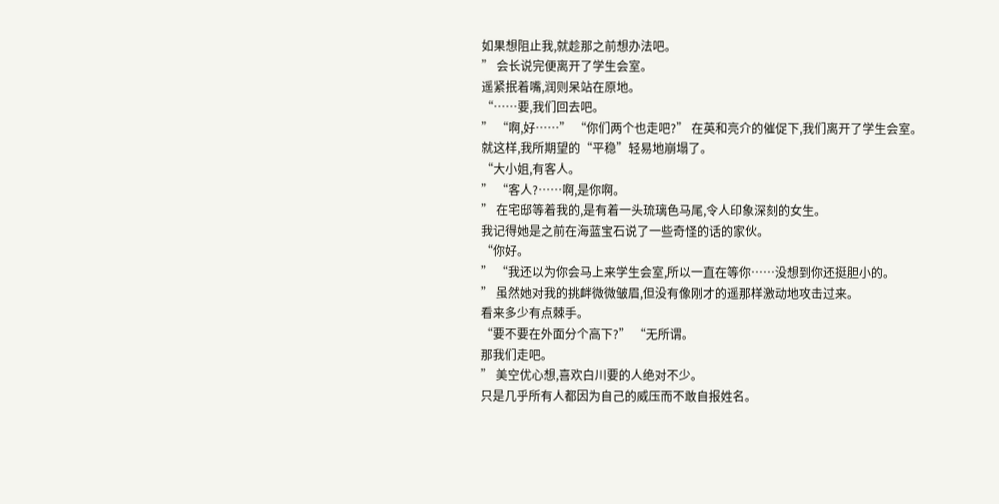如果想阻止我,就趁那之前想办法吧。
” 会长说完便离开了学生会室。
遥紧抿着嘴,润则呆站在原地。
“……要,我们回去吧。
” “啊,好……” “你们两个也走吧?” 在英和亮介的催促下,我们离开了学生会室。
就这样,我所期望的“平稳”轻易地崩塌了。
“大小姐,有客人。
” “客人?……啊,是你啊。
” 在宅邸等着我的,是有着一头琉璃色马尾,令人印象深刻的女生。
我记得她是之前在海蓝宝石说了一些奇怪的话的家伙。
“你好。
” “我还以为你会马上来学生会室,所以一直在等你……没想到你还挺胆小的。
” 虽然她对我的挑衅微微皱眉,但没有像刚才的遥那样激动地攻击过来。
看来多少有点棘手。
“要不要在外面分个高下?” “无所谓。
那我们走吧。
” 美空优心想,喜欢白川要的人绝对不少。
只是几乎所有人都因为自己的威压而不敢自报姓名。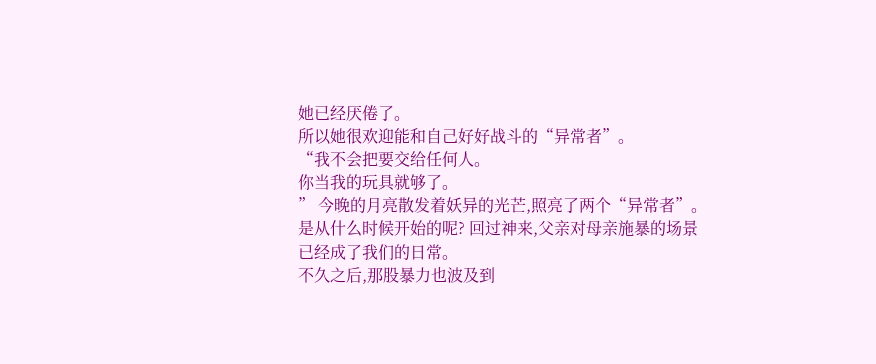她已经厌倦了。
所以她很欢迎能和自己好好战斗的“异常者”。
“我不会把要交给任何人。
你当我的玩具就够了。
” 今晚的月亮散发着妖异的光芒,照亮了两个“异常者”。
是从什么时候开始的呢? 回过神来,父亲对母亲施暴的场景已经成了我们的日常。
不久之后,那股暴力也波及到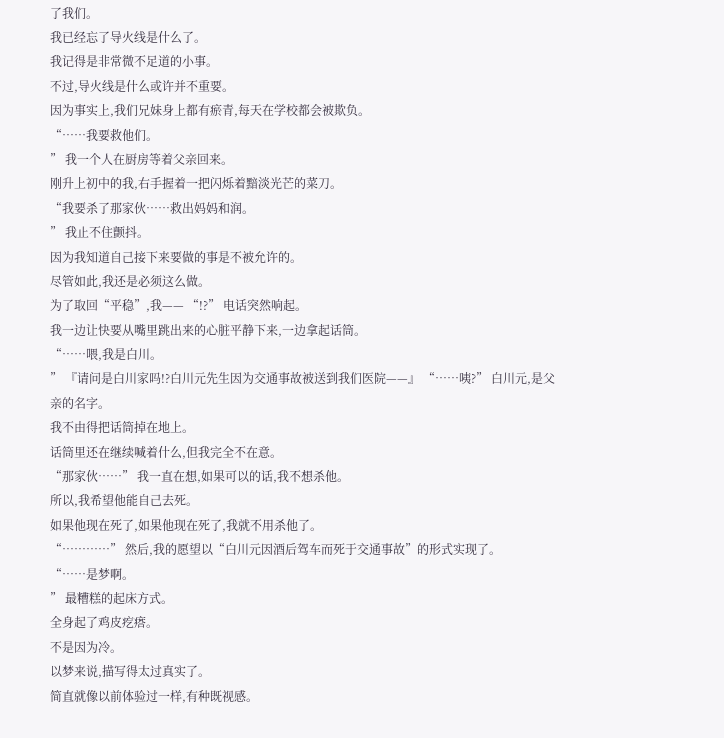了我们。
我已经忘了导火线是什么了。
我记得是非常微不足道的小事。
不过,导火线是什么或许并不重要。
因为事实上,我们兄妹身上都有瘀青,每天在学校都会被欺负。
“……我要救他们。
” 我一个人在厨房等着父亲回来。
刚升上初中的我,右手握着一把闪烁着黯淡光芒的菜刀。
“我要杀了那家伙……救出妈妈和润。
” 我止不住颤抖。
因为我知道自己接下来要做的事是不被允许的。
尽管如此,我还是必须这么做。
为了取回“平稳”,我—— “!?” 电话突然响起。
我一边让快要从嘴里跳出来的心脏平静下来,一边拿起话筒。
“……喂,我是白川。
” 『请问是白川家吗!?白川元先生因为交通事故被送到我们医院——』 “……咦?” 白川元,是父亲的名字。
我不由得把话筒掉在地上。
话筒里还在继续喊着什么,但我完全不在意。
“那家伙……” 我一直在想,如果可以的话,我不想杀他。
所以,我希望他能自己去死。
如果他现在死了,如果他现在死了,我就不用杀他了。
“…………” 然后,我的愿望以“白川元因酒后驾车而死于交通事故”的形式实现了。
“……是梦啊。
” 最糟糕的起床方式。
全身起了鸡皮疙瘩。
不是因为冷。
以梦来说,描写得太过真实了。
简直就像以前体验过一样,有种既视感。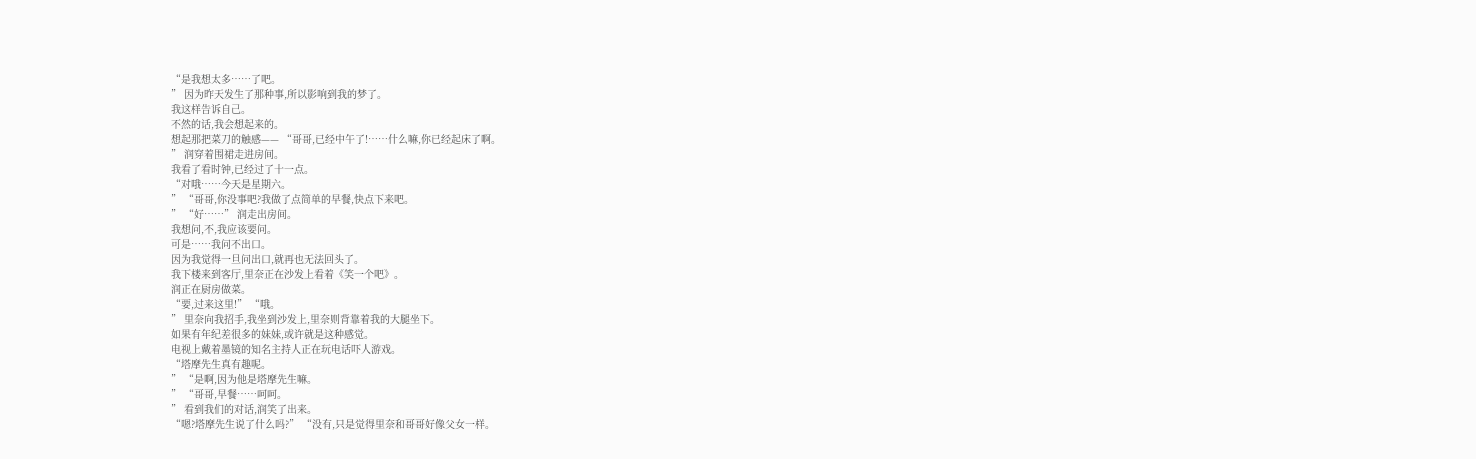“是我想太多……了吧。
” 因为昨天发生了那种事,所以影响到我的梦了。
我这样告诉自己。
不然的话,我会想起来的。
想起那把菜刀的触感—— “哥哥,已经中午了!……什么嘛,你已经起床了啊。
” 润穿着围裙走进房间。
我看了看时钟,已经过了十一点。
“对哦……今天是星期六。
” “哥哥,你没事吧?我做了点简单的早餐,快点下来吧。
” “好……” 润走出房间。
我想问,不,我应该要问。
可是……我问不出口。
因为我觉得一旦问出口,就再也无法回头了。
我下楼来到客厅,里奈正在沙发上看着《笑一个吧》。
润正在厨房做菜。
“要,过来这里!” “哦。
” 里奈向我招手,我坐到沙发上,里奈则背靠着我的大腿坐下。
如果有年纪差很多的妹妹,或许就是这种感觉。
电视上戴着墨镜的知名主持人正在玩电话吓人游戏。
“塔摩先生真有趣呢。
” “是啊,因为他是塔摩先生嘛。
” “哥哥,早餐……呵呵。
” 看到我们的对话,润笑了出来。
“嗯?塔摩先生说了什么吗?” “没有,只是觉得里奈和哥哥好像父女一样。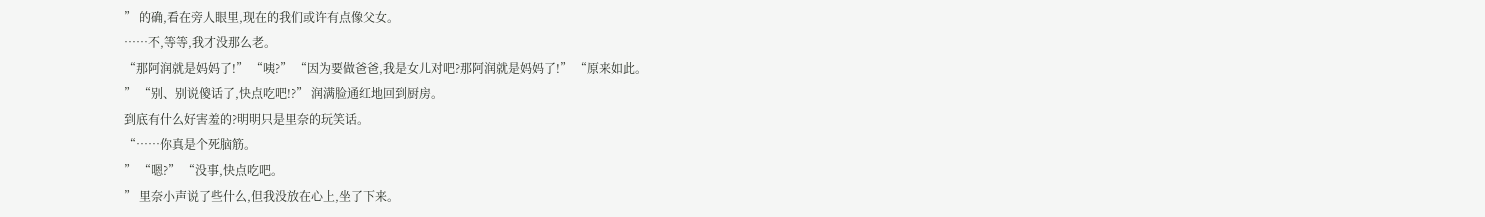” 的确,看在旁人眼里,现在的我们或许有点像父女。
……不,等等,我才没那么老。
“那阿润就是妈妈了!” “咦?” “因为要做爸爸,我是女儿对吧?那阿润就是妈妈了!” “原来如此。
” “别、别说傻话了,快点吃吧!?” 润满脸通红地回到厨房。
到底有什么好害羞的?明明只是里奈的玩笑话。
“……你真是个死脑筋。
” “嗯?” “没事,快点吃吧。
” 里奈小声说了些什么,但我没放在心上,坐了下来。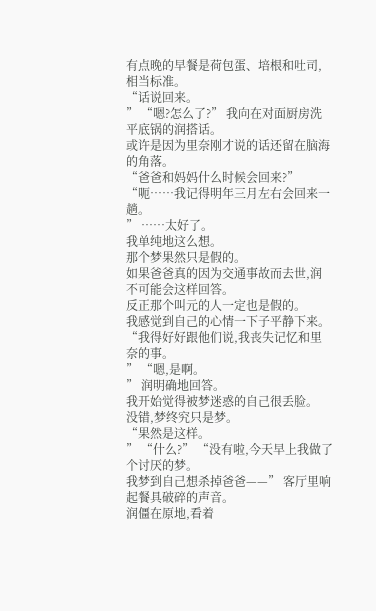有点晚的早餐是荷包蛋、培根和吐司,相当标准。
“话说回来。
” “嗯?怎么了?” 我向在对面厨房洗平底锅的润搭话。
或许是因为里奈刚才说的话还留在脑海的角落。
“爸爸和妈妈什么时候会回来?” “呃……我记得明年三月左右会回来一趟。
” ……太好了。
我单纯地这么想。
那个梦果然只是假的。
如果爸爸真的因为交通事故而去世,润不可能会这样回答。
反正那个叫元的人一定也是假的。
我感觉到自己的心情一下子平静下来。
“我得好好跟他们说,我丧失记忆和里奈的事。
” “嗯,是啊。
” 润明确地回答。
我开始觉得被梦迷惑的自己很丢脸。
没错,梦终究只是梦。
“果然是这样。
” “什么?” “没有啦,今天早上我做了个讨厌的梦。
我梦到自己想杀掉爸爸——” 客厅里响起餐具破碎的声音。
润僵在原地,看着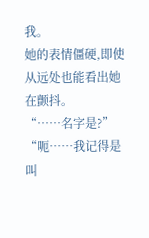我。
她的表情僵硬,即使从远处也能看出她在颤抖。
“……名字是?” “呃……我记得是叫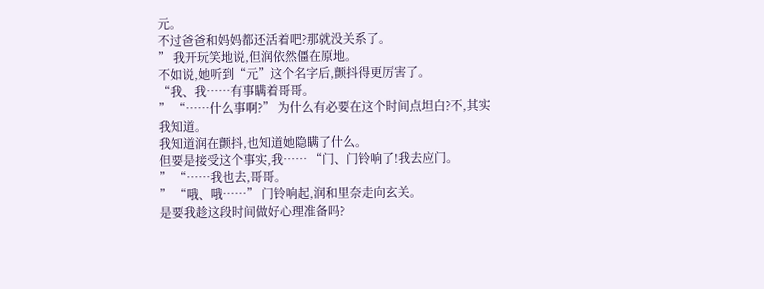元。
不过爸爸和妈妈都还活着吧?那就没关系了。
” 我开玩笑地说,但润依然僵在原地。
不如说,她听到“元”这个名字后,颤抖得更厉害了。
“我、我……有事瞒着哥哥。
” “……什么事啊?” 为什么有必要在这个时间点坦白?不,其实我知道。
我知道润在颤抖,也知道她隐瞒了什么。
但要是接受这个事实,我…… “门、门铃响了!我去应门。
” “……我也去,哥哥。
” “哦、哦……” 门铃响起,润和里奈走向玄关。
是要我趁这段时间做好心理准备吗?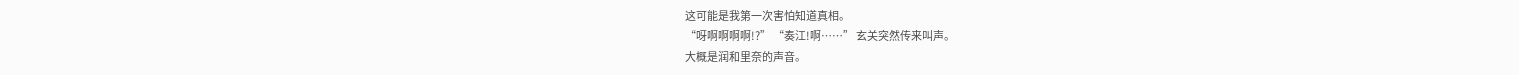这可能是我第一次害怕知道真相。
“呀啊啊啊啊!?” “奏江!啊……” 玄关突然传来叫声。
大概是润和里奈的声音。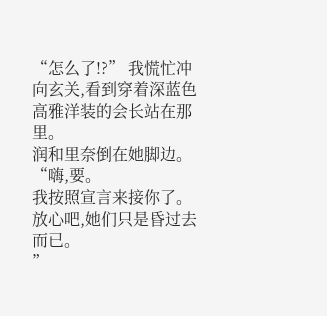“怎么了!?” 我慌忙冲向玄关,看到穿着深蓝色高雅洋装的会长站在那里。
润和里奈倒在她脚边。
“嗨,要。
我按照宣言来接你了。
放心吧,她们只是昏过去而已。
”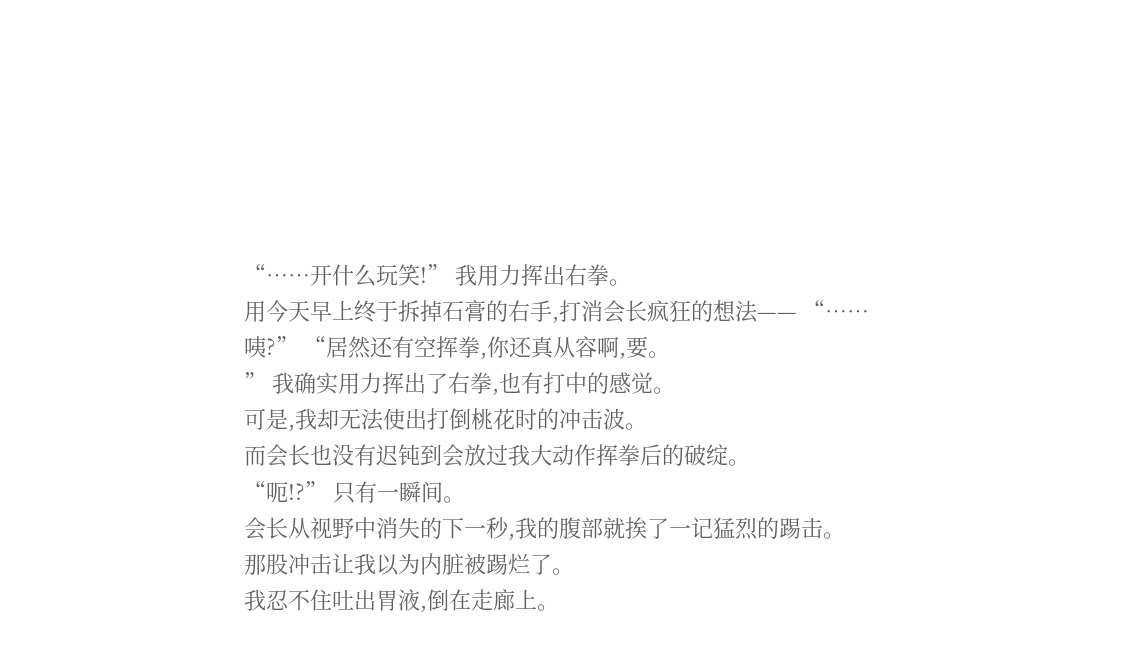“……开什么玩笑!” 我用力挥出右拳。
用今天早上终于拆掉石膏的右手,打消会长疯狂的想法—— “……咦?” “居然还有空挥拳,你还真从容啊,要。
” 我确实用力挥出了右拳,也有打中的感觉。
可是,我却无法使出打倒桃花时的冲击波。
而会长也没有迟钝到会放过我大动作挥拳后的破绽。
“呃!?” 只有一瞬间。
会长从视野中消失的下一秒,我的腹部就挨了一记猛烈的踢击。
那股冲击让我以为内脏被踢烂了。
我忍不住吐出胃液,倒在走廊上。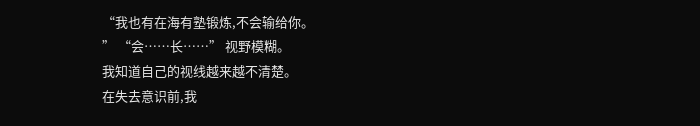“我也有在海有塾锻炼,不会输给你。
” “会……长……” 视野模糊。
我知道自己的视线越来越不清楚。
在失去意识前,我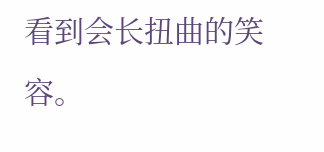看到会长扭曲的笑容。